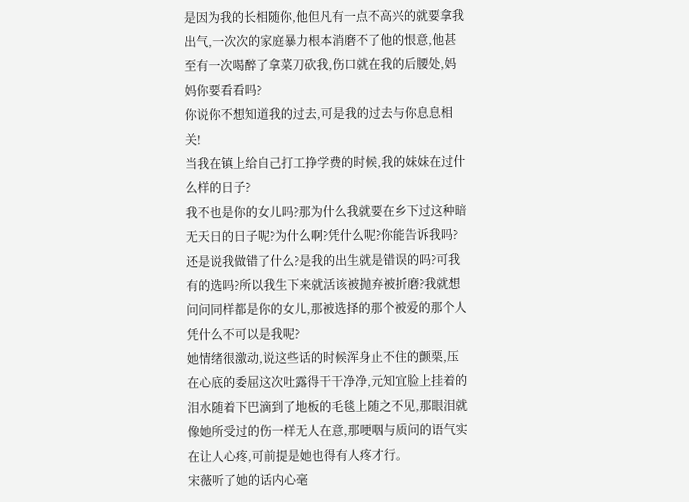是因为我的长相随你,他但凡有一点不高兴的就要拿我出气,一次次的家庭暴力根本消磨不了他的恨意,他甚至有一次喝醉了拿菜刀砍我,伤口就在我的后腰处,妈妈你要看看吗?
你说你不想知道我的过去,可是我的过去与你息息相关!
当我在镇上给自己打工挣学费的时候,我的妹妹在过什么样的日子?
我不也是你的女儿吗?那为什么我就要在乡下过这种暗无天日的日子呢?为什么啊?凭什么呢?你能告诉我吗?
还是说我做错了什么?是我的出生就是错误的吗?可我有的选吗?所以我生下来就活该被抛弃被折磨?我就想问问同样都是你的女儿,那被选择的那个被爱的那个人凭什么不可以是我呢?
她情绪很激动,说这些话的时候浑身止不住的颤栗,压在心底的委屈这次吐露得干干净净,元知宜脸上挂着的泪水随着下巴滴到了地板的毛毯上随之不见,那眼泪就像她所受过的伤一样无人在意,那哽咽与质问的语气实在让人心疼,可前提是她也得有人疼才行。
宋薇听了她的话内心毫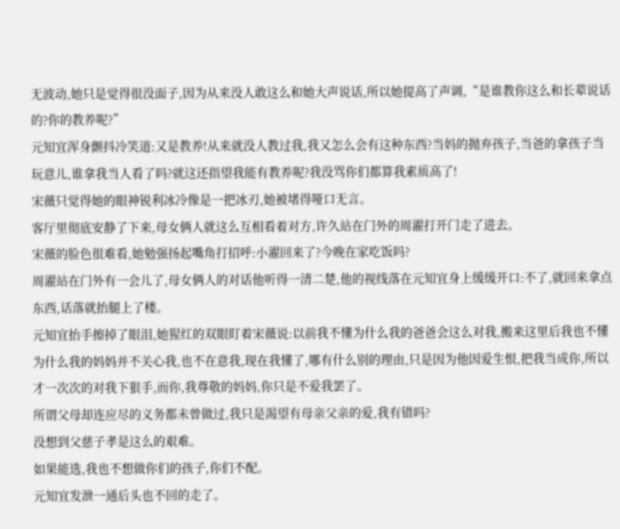无波动,她只是觉得很没面子,因为从来没人敢这么和她大声说话,所以她提高了声调,“是谁教你这么和长辈说话的?你的教养呢?”
元知宜浑身颤抖冷笑道:又是教养!从来就没人教过我,我又怎么会有这种东西?当妈的抛弃孩子,当爸的拿孩子当玩意儿,谁拿我当人看了吗?就这还指望我能有教养呢?我没骂你们都算我素质高了!
宋薇只觉得她的眼神锐利冰冷像是一把冰刃,她被堵得哑口无言。
客厅里彻底安静了下来,母女俩人就这么互相看着对方,许久站在门外的周濯打开门走了进去。
宋薇的脸色很难看,她勉强扬起嘴角打招呼:小濯回来了?今晚在家吃饭吗?
周濯站在门外有一会儿了,母女俩人的对话他听得一清二楚,他的视线落在元知宜身上缓缓开口:不了,就回来拿点东西,话落就抬腿上了楼。
元知宜抬手擦掉了眼泪,她猩红的双眼盯着宋薇说:以前我不懂为什么我的爸爸会这么对我,搬来这里后我也不懂为什么我的妈妈并不关心我,也不在意我,现在我懂了,哪有什么别的理由,只是因为他因爱生恨,把我当成你,所以才一次次的对我下狠手,而你,我尊敬的妈妈,你只是不爱我罢了。
所谓父母却连应尽的义务都未曾做过,我只是渴望有母亲父亲的爱,我有错吗?
没想到父慈子孝是这么的艰难。
如果能选,我也不想做你们的孩子,你们不配。
元知宜发泄一通后头也不回的走了。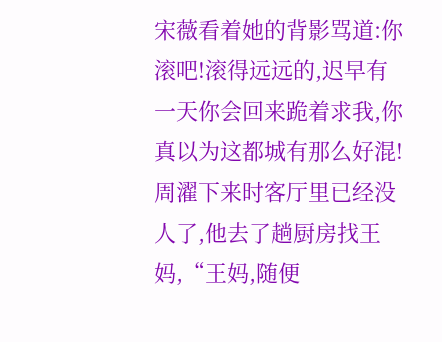宋薇看着她的背影骂道:你滚吧!滚得远远的,迟早有一天你会回来跪着求我,你真以为这都城有那么好混!
周濯下来时客厅里已经没人了,他去了趟厨房找王妈,“王妈,随便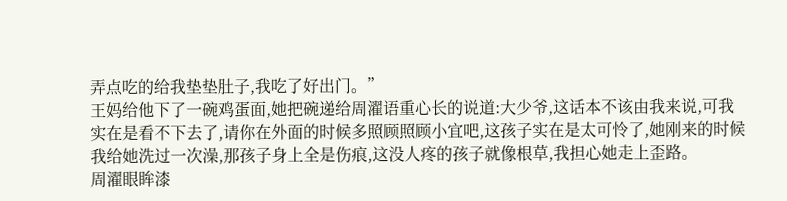弄点吃的给我垫垫肚子,我吃了好出门。”
王妈给他下了一碗鸡蛋面,她把碗递给周濯语重心长的说道:大少爷,这话本不该由我来说,可我实在是看不下去了,请你在外面的时候多照顾照顾小宜吧,这孩子实在是太可怜了,她刚来的时候我给她洗过一次澡,那孩子身上全是伤痕,这没人疼的孩子就像根草,我担心她走上歪路。
周濯眼眸漆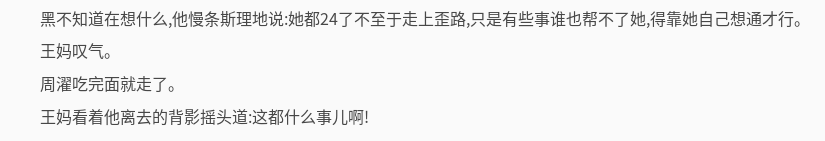黑不知道在想什么,他慢条斯理地说:她都24了不至于走上歪路,只是有些事谁也帮不了她,得靠她自己想通才行。
王妈叹气。
周濯吃完面就走了。
王妈看着他离去的背影摇头道:这都什么事儿啊!